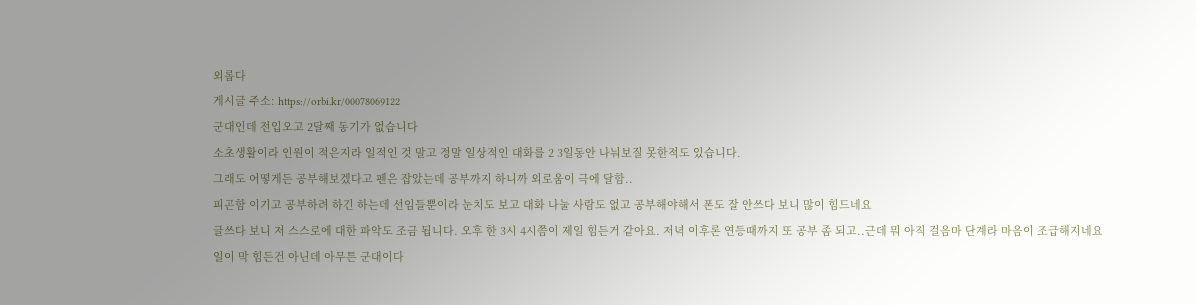외롭다
게시글 주소: https://orbi.kr/00078069122
군대인데 전입오고 2달째 동기가 없습니다
소초생활이라 인원이 적은지라 일적인 것 말고 정말 일상적인 대화를 2 3일동안 나눠보질 못한적도 있습니다.
그래도 어떻게든 공부해보겠다고 펜은 잡았는데 공부까지 하니까 외로움이 극에 달함..
피곤함 이기고 공부하려 하긴 하는데 선임들뿐이라 눈치도 보고 대화 나눌 사람도 없고 공부해야해서 폰도 잘 안쓰다 보니 많이 힘드네요
글쓰다 보니 저 스스로에 대한 파악도 조금 됩니다. 오후 한 3시 4시쯤이 제일 힘든거 같아요. 저녁 이후론 연등때까지 또 공부 좀 되고..근데 뭐 아직 걸음마 단계라 마음이 조급해지네요
일이 막 힘든건 아닌데 아무튼 군대이다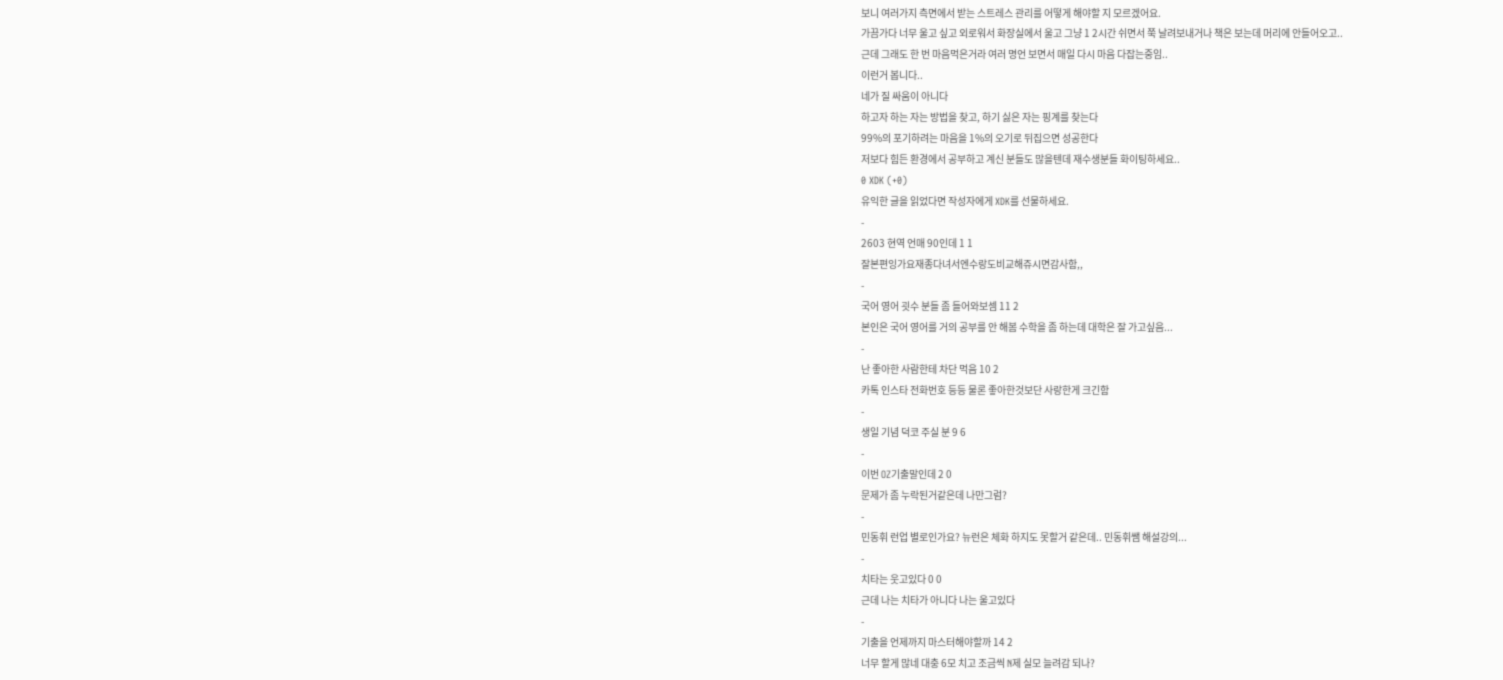보니 여러가지 측면에서 받는 스트레스 관리를 어떻게 해야할 지 모르겠어요.
가끔가다 너무 울고 싶고 외로워서 화장실에서 울고 그냥 1 2시간 쉬면서 쭉 날려보내거나 책은 보는데 머리에 안들어오고..
근데 그래도 한 번 마음먹은거라 여러 명언 보면서 매일 다시 마음 다잡는중임..
이런거 봅니다..
네가 질 싸움이 아니다
하고자 하는 자는 방법을 찾고, 하기 싫은 자는 핑계를 찾는다
99%의 포기하려는 마음을 1%의 오기로 뒤집으면 성공한다
저보다 힘든 환경에서 공부하고 계신 분들도 많을텐데 재수생분들 화이팅하세요..
0 XDK (+0)
유익한 글을 읽었다면 작성자에게 XDK를 선물하세요.
-
2603 현역 언매 90인데 1 1
잘본편잉가요재종다녀서엔수랑도비교해쥬시면감사함,,
-
국어 영어 굇수 분들 좀 들어와보셈 11 2
본인은 국어 영어를 거의 공부를 안 해봄 수학을 좀 하는데 대학은 잘 가고싶음...
-
난 좋아한 사람한테 차단 먹음 10 2
카톡 인스타 전화번호 등등 물론 좋아한것보단 사랑한게 크긴함
-
생일 기념 덕코 주실 분 9 6
-
이번 OZ기출말인데 2 0
문제가 좀 누락된거같은데 나만그럼?
-
민동휘 런업 별로인가요? 뉴런은 체화 하지도 못할거 같은데.. 민동휘쌤 해설강의...
-
치타는 웃고있다 0 0
근데 나는 치타가 아니다 나는 울고있다
-
기출을 언제까지 마스터해야할까 14 2
너무 할게 많네 대충 6모 치고 조금씩 N제 실모 늘려감 되나?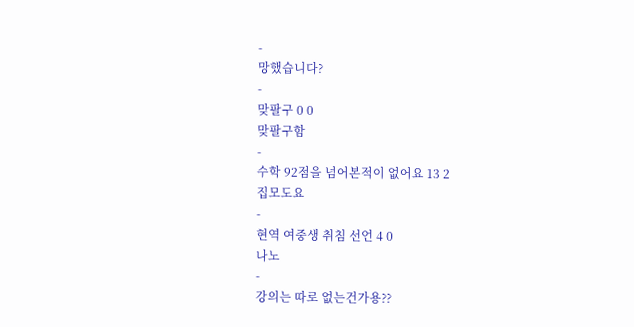-
망했습니다?
-
맞팔구 0 0
맞팔구함
-
수학 92점을 넘어본적이 없어요 13 2
집모도요
-
현역 여중생 취침 선언 4 0
나노
-
강의는 따로 없는건가용??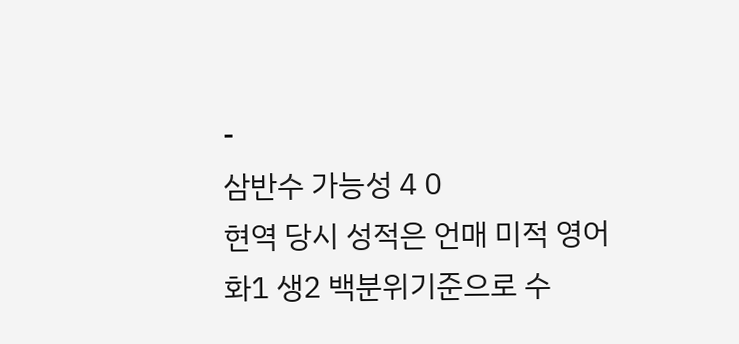-
삼반수 가능성 4 0
현역 당시 성적은 언매 미적 영어 화1 생2 백분위기준으로 수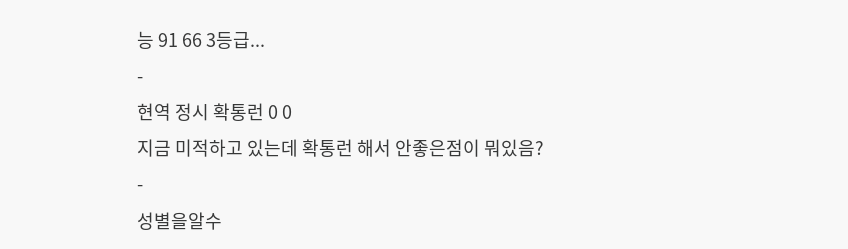능 91 66 3등급...
-
현역 정시 확통런 0 0
지금 미적하고 있는데 확통런 해서 안좋은점이 뭐있음?
-
성별을알수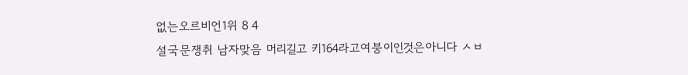없는오르비언1위 8 4
설국문쟁취 남자맞음 머리길고 키164라고여붕이인것은아니다 ㅅㅂ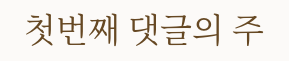첫번째 댓글의 주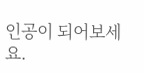인공이 되어보세요.